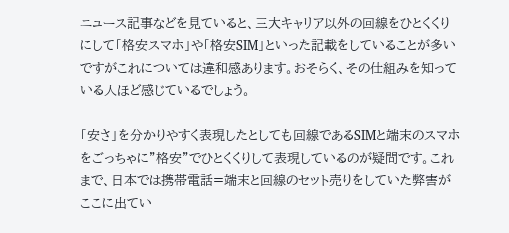ニュース記事などを見ていると、三大キャリア以外の回線をひとくくりにして「格安スマホ」や「格安SIM」といった記載をしていることが多いですがこれについては違和感あります。おそらく、その仕組みを知っている人ほど感じているでしょう。

「安さ」を分かりやすく表現したとしても回線であるSIMと端末のスマホをごっちゃに”格安”でひとくくりして表現しているのが疑問です。これまで、日本では携帯電話=端末と回線のセット売りをしていた弊害がここに出てい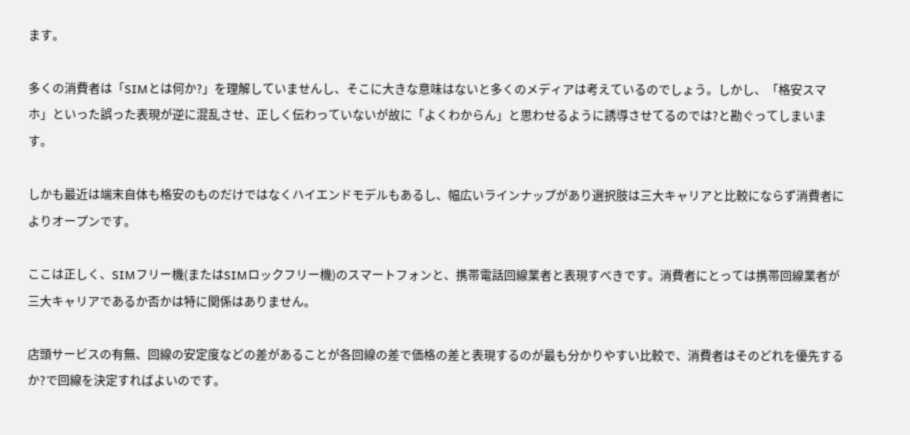ます。

多くの消費者は「SIMとは何か?」を理解していませんし、そこに大きな意味はないと多くのメディアは考えているのでしょう。しかし、「格安スマホ」といった誤った表現が逆に混乱させ、正しく伝わっていないが故に「よくわからん」と思わせるように誘導させてるのでは?と勘ぐってしまいます。

しかも最近は端末自体も格安のものだけではなくハイエンドモデルもあるし、幅広いラインナップがあり選択肢は三大キャリアと比較にならず消費者によりオープンです。

ここは正しく、SIMフリー機(またはSIMロックフリー機)のスマートフォンと、携帯電話回線業者と表現すべきです。消費者にとっては携帯回線業者が三大キャリアであるか否かは特に関係はありません。

店頭サービスの有無、回線の安定度などの差があることが各回線の差で価格の差と表現するのが最も分かりやすい比較で、消費者はそのどれを優先するか?で回線を決定すればよいのです。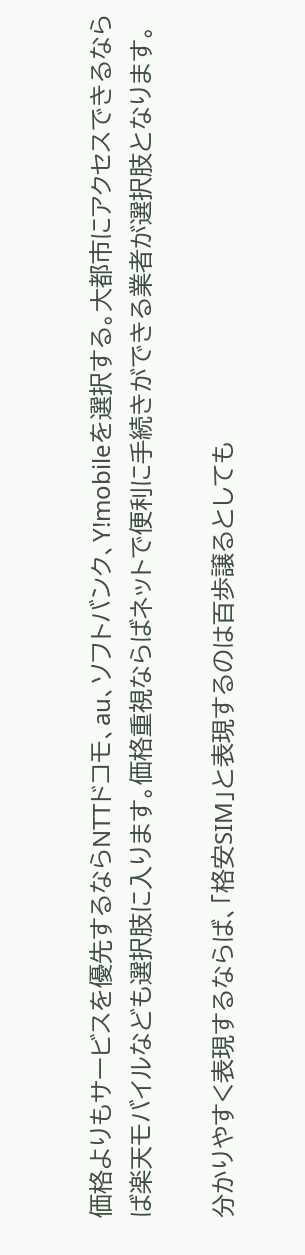価格よりもサービスを優先するならNTTドコモ、au、ソフトバンク、Y!mobileを選択する。大都市にアクセスできるならば楽天モバイルなども選択肢に入ります。価格重視ならばネットで便利に手続きができる業者が選択肢となります。

分かりやすく表現するならば、「格安SIM」と表現するのは百歩譲るとしても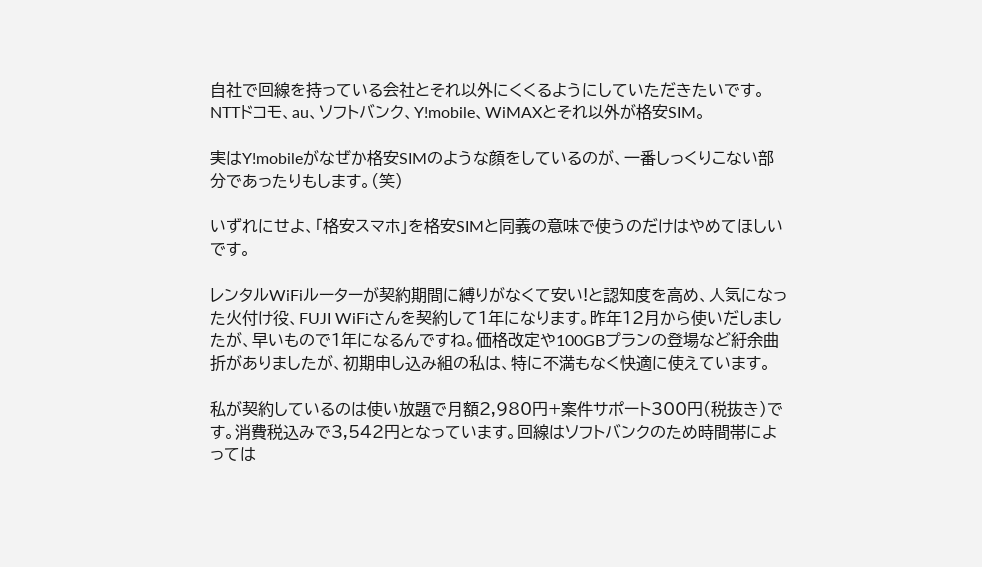自社で回線を持っている会社とそれ以外にくくるようにしていただきたいです。NTTドコモ、au、ソフトバンク、Y!mobile、WiMAXとそれ以外が格安SIM。

実はY!mobileがなぜか格安SIMのような顔をしているのが、一番しっくりこない部分であったりもします。(笑)

いずれにせよ、「格安スマホ」を格安SIMと同義の意味で使うのだけはやめてほしいです。

レンタルWiFiルーターが契約期間に縛りがなくて安い!と認知度を高め、人気になった火付け役、FUJI WiFiさんを契約して1年になります。昨年12月から使いだしましたが、早いもので1年になるんですね。価格改定や100GBプランの登場など紆余曲折がありましたが、初期申し込み組の私は、特に不満もなく快適に使えています。

私が契約しているのは使い放題で月額2,980円+案件サポート300円(税抜き)です。消費税込みで3,542円となっています。回線はソフトバンクのため時間帯によっては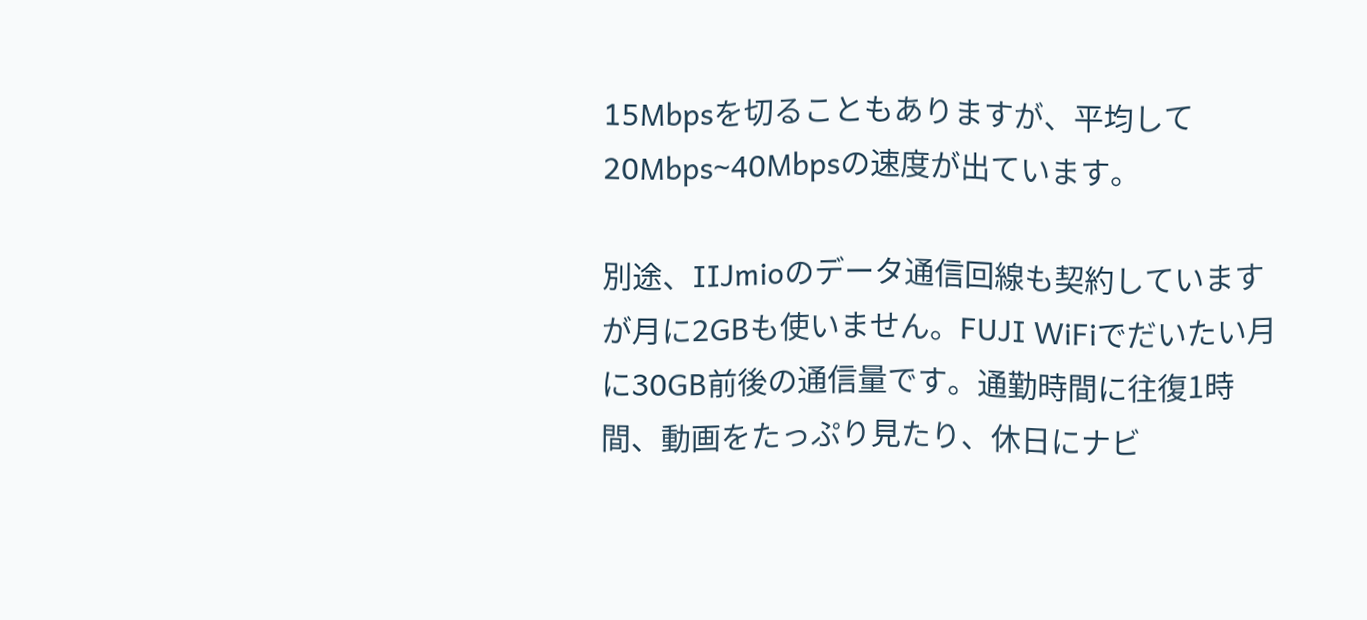15Mbpsを切ることもありますが、平均して20Mbps~40Mbpsの速度が出ています。

別途、IIJmioのデータ通信回線も契約していますが月に2GBも使いません。FUJI WiFiでだいたい月に30GB前後の通信量です。通勤時間に往復1時間、動画をたっぷり見たり、休日にナビ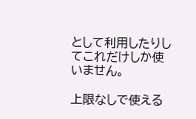として利用したりしてこれだけしか使いません。

上限なしで使える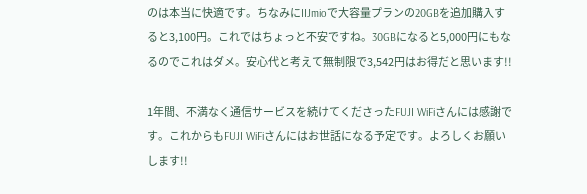のは本当に快適です。ちなみにIIJmioで大容量プランの20GBを追加購入すると3,100円。これではちょっと不安ですね。30GBになると5,000円にもなるのでこれはダメ。安心代と考えて無制限で3,542円はお得だと思います!!

1年間、不満なく通信サービスを続けてくださったFUJI WiFiさんには感謝です。これからもFUJI WiFiさんにはお世話になる予定です。よろしくお願いします!!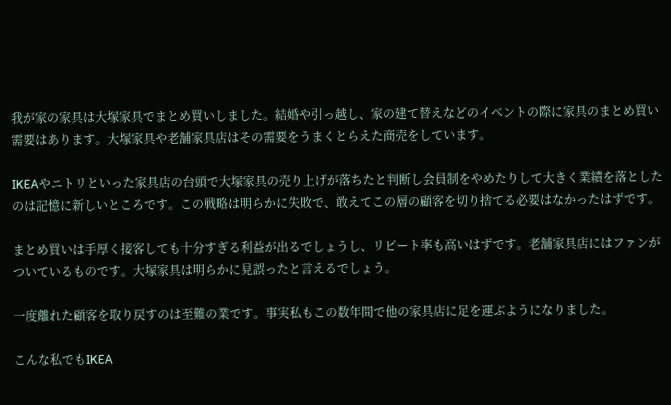我が家の家具は大塚家具でまとめ買いしました。結婚や引っ越し、家の建て替えなどのイベントの際に家具のまとめ買い需要はあります。大塚家具や老舗家具店はその需要をうまくとらえた商売をしています。

IKEAやニトリといった家具店の台頭で大塚家具の売り上げが落ちたと判断し会員制をやめたりして大きく業績を落としたのは記憶に新しいところです。この戦略は明らかに失敗で、敢えてこの層の顧客を切り捨てる必要はなかったはずです。

まとめ買いは手厚く接客しても十分すぎる利益が出るでしょうし、リピート率も高いはずです。老舗家具店にはファンがついているものです。大塚家具は明らかに見誤ったと言えるでしょう。

一度離れた顧客を取り戻すのは至難の業です。事実私もこの数年間で他の家具店に足を運ぶようになりました。

こんな私でもIKEA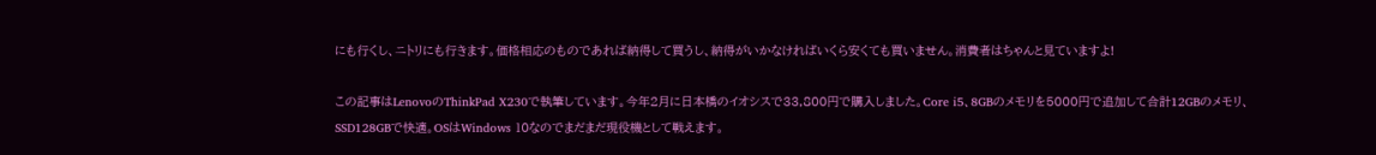にも行くし、ニトリにも行きます。価格相応のものであれば納得して買うし、納得がいかなければいくら安くても買いません。消費者はちゃんと見ていますよ!

この記事はLenovoのThinkPad X230で執筆しています。今年2月に日本橋のイオシスで33,800円で購入しました。Core i5、8GBのメモリを5000円で追加して合計12GBのメモリ、SSD128GBで快適。OSはWindows 10なのでまだまだ現役機として戦えます。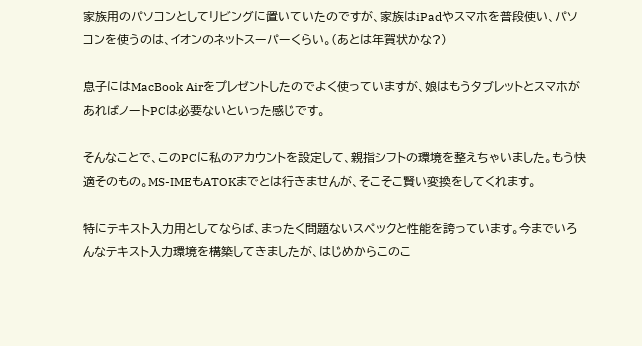家族用のパソコンとしてリビングに置いていたのですが、家族はiPadやスマホを普段使い、パソコンを使うのは、イオンのネットスーパーくらい。(あとは年賀状かな?)

息子にはMacBook Airをプレゼントしたのでよく使っていますが、娘はもうタブレットとスマホがあればノートPCは必要ないといった感じです。

そんなことで、このPCに私のアカウントを設定して、親指シフトの環境を整えちゃいました。もう快適そのもの。MS-IMEもATOKまでとは行きませんが、そこそこ賢い変換をしてくれます。

特にテキスト入力用としてならば、まったく問題ないスペックと性能を誇っています。今までいろんなテキスト入力環境を構築してきましたが、はじめからこのこ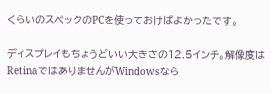くらいのスペックのPCを使っておけばよかったです。

ディスプレイもちょうどいい大きさの12.5インチ。解像度はRetinaではありませんがWindowsなら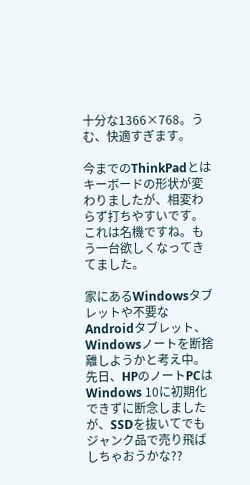十分な1366×768。うむ、快適すぎます。

今までのThinkPadとはキーボードの形状が変わりましたが、相変わらず打ちやすいです。これは名機ですね。もう一台欲しくなってきてました。

家にあるWindowsタブレットや不要なAndroidタブレット、Windowsノートを断捨離しようかと考え中。先日、HPのノートPCはWindows 10に初期化できずに断念しましたが、SSDを抜いてでもジャンク品で売り飛ばしちゃおうかな??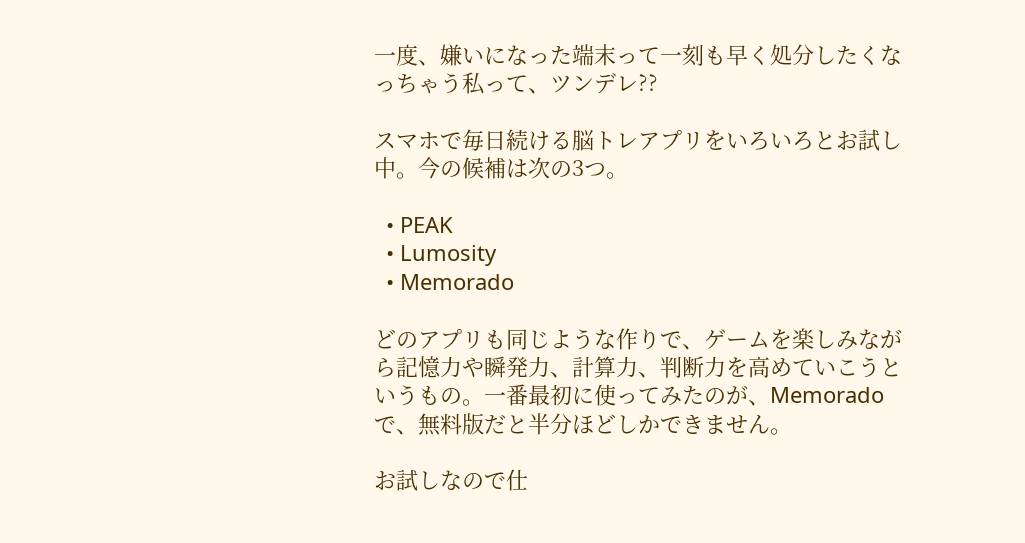一度、嫌いになった端末って一刻も早く処分したくなっちゃう私って、ツンデレ??

スマホで毎日続ける脳トレアプリをいろいろとお試し中。今の候補は次の3つ。

  • PEAK
  • Lumosity
  • Memorado

どのアプリも同じような作りで、ゲームを楽しみながら記憶力や瞬発力、計算力、判断力を高めていこうというもの。一番最初に使ってみたのが、Memoradoで、無料版だと半分ほどしかできません。

お試しなので仕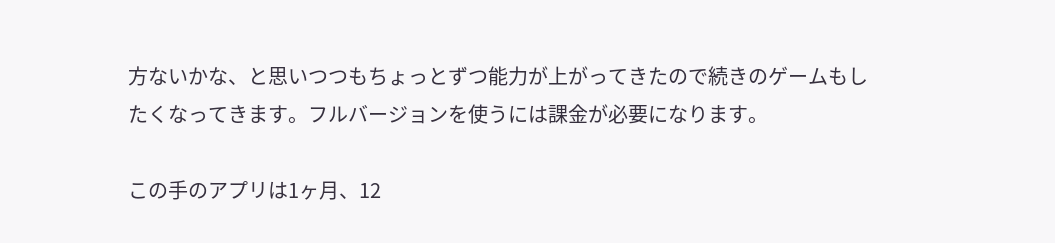方ないかな、と思いつつもちょっとずつ能力が上がってきたので続きのゲームもしたくなってきます。フルバージョンを使うには課金が必要になります。

この手のアプリは1ヶ月、12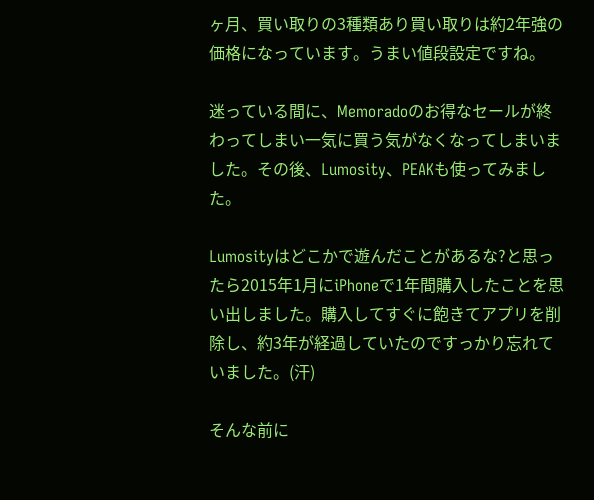ヶ月、買い取りの3種類あり買い取りは約2年強の価格になっています。うまい値段設定ですね。

迷っている間に、Memoradoのお得なセールが終わってしまい一気に買う気がなくなってしまいました。その後、Lumosity、PEAKも使ってみました。

Lumosityはどこかで遊んだことがあるな?と思ったら2015年1月にiPhoneで1年間購入したことを思い出しました。購入してすぐに飽きてアプリを削除し、約3年が経過していたのですっかり忘れていました。(汗)

そんな前に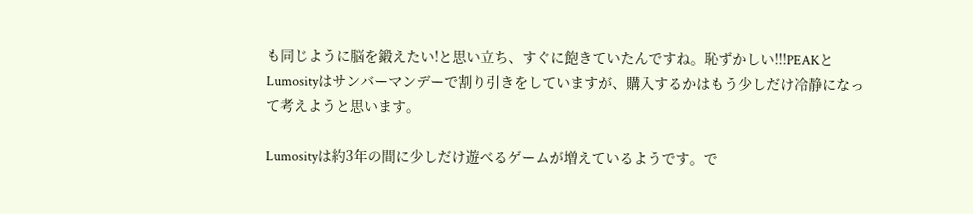も同じように脳を鍛えたい!と思い立ち、すぐに飽きていたんですね。恥ずかしい!!!PEAKとLumosityはサンバーマンデーで割り引きをしていますが、購入するかはもう少しだけ冷静になって考えようと思います。

Lumosityは約3年の間に少しだけ遊べるゲームが増えているようです。で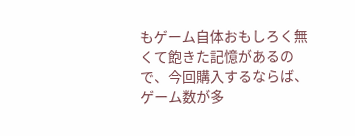もゲーム自体おもしろく無くて飽きた記憶があるので、今回購入するならば、ゲーム数が多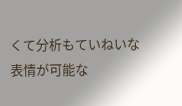くて分析もていねいな表情が可能な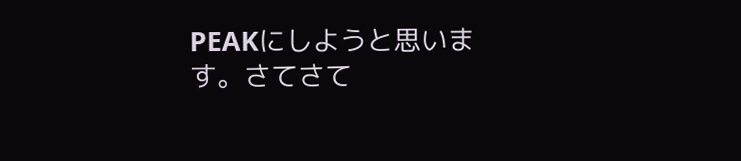PEAKにしようと思います。さてさて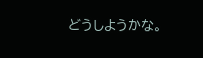どうしようかな。